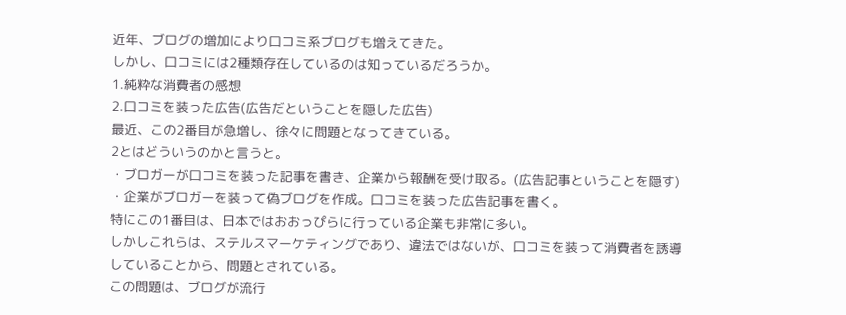近年、ブログの増加により口コミ系ブログも増えてきた。
しかし、口コミには2種類存在しているのは知っているだろうか。
1.純粋な消費者の感想
2.口コミを装った広告(広告だということを隠した広告)
最近、この2番目が急増し、徐々に問題となってきている。
2とはどういうのかと言うと。
・ブロガーが口コミを装った記事を書き、企業から報酬を受け取る。(広告記事ということを隠す)
・企業がブロガーを装って偽ブログを作成。口コミを装った広告記事を書く。
特にこの1番目は、日本ではおおっぴらに行っている企業も非常に多い。
しかしこれらは、ステルスマーケティングであり、違法ではないが、口コミを装って消費者を誘導
していることから、問題とされている。
この問題は、ブログが流行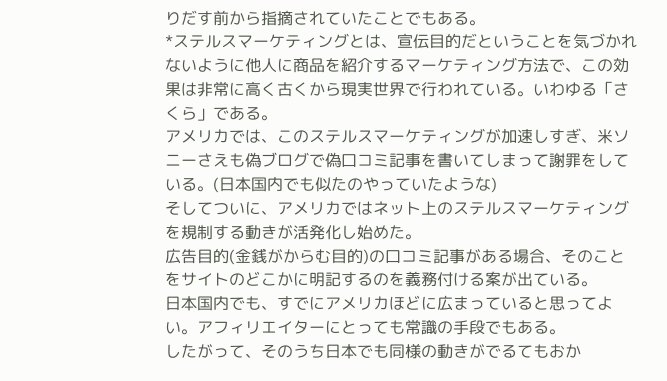りだす前から指摘されていたことでもある。
*ステルスマーケティングとは、宣伝目的だということを気づかれないように他人に商品を紹介するマーケティング方法で、この効果は非常に高く古くから現実世界で行われている。いわゆる「さくら」である。
アメリカでは、このステルスマーケティングが加速しすぎ、米ソニーさえも偽ブログで偽口コミ記事を書いてしまって謝罪をしている。(日本国内でも似たのやっていたような)
そしてついに、アメリカではネット上のステルスマーケティングを規制する動きが活発化し始めた。
広告目的(金銭がからむ目的)の口コミ記事がある場合、そのことをサイトのどこかに明記するのを義務付ける案が出ている。
日本国内でも、すでにアメリカほどに広まっていると思ってよい。アフィリエイターにとっても常識の手段でもある。
したがって、そのうち日本でも同様の動きがでるてもおか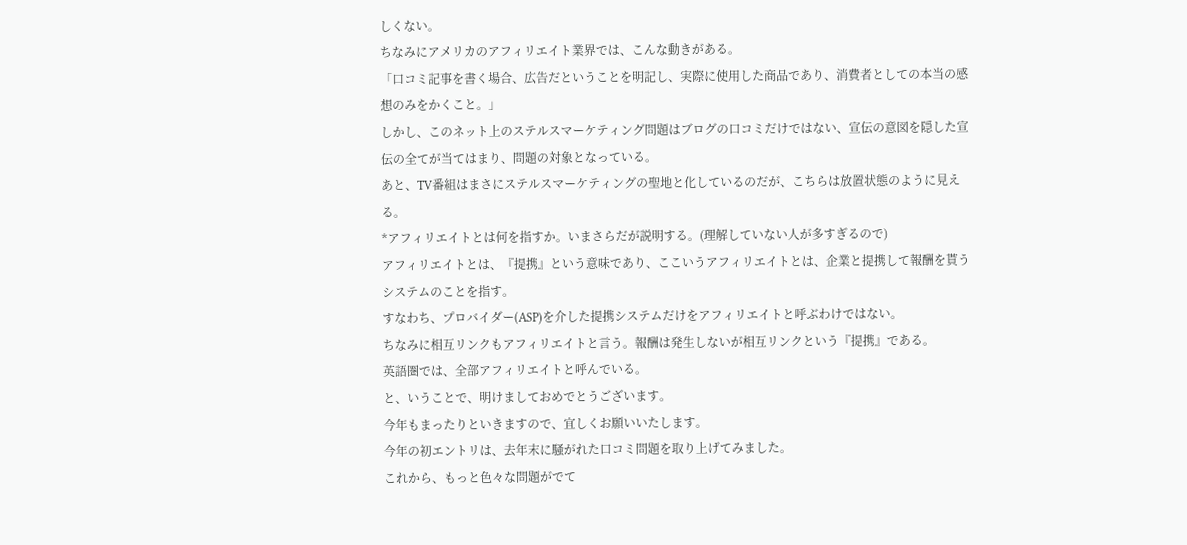しくない。
ちなみにアメリカのアフィリエイト業界では、こんな動きがある。
「口コミ記事を書く場合、広告だということを明記し、実際に使用した商品であり、消費者としての本当の感想のみをかくこと。」
しかし、このネット上のステルスマーケティング問題はブログの口コミだけではない、宣伝の意図を隠した宣伝の全てが当てはまり、問題の対象となっている。
あと、TV番組はまさにステルスマーケティングの聖地と化しているのだが、こちらは放置状態のように見える。
*アフィリエイトとは何を指すか。いまさらだが説明する。(理解していない人が多すぎるので)
アフィリエイトとは、『提携』という意味であり、ここいうアフィリエイトとは、企業と提携して報酬を貰うシステムのことを指す。
すなわち、プロバイダー(ASP)を介した提携システムだけをアフィリエイトと呼ぶわけではない。
ちなみに相互リンクもアフィリエイトと言う。報酬は発生しないが相互リンクという『提携』である。
英語圏では、全部アフィリエイトと呼んでいる。
と、いうことで、明けましておめでとうございます。
今年もまったりといきますので、宜しくお願いいたします。
今年の初エントリは、去年末に騒がれた口コミ問題を取り上げてみました。
これから、もっと色々な問題がでて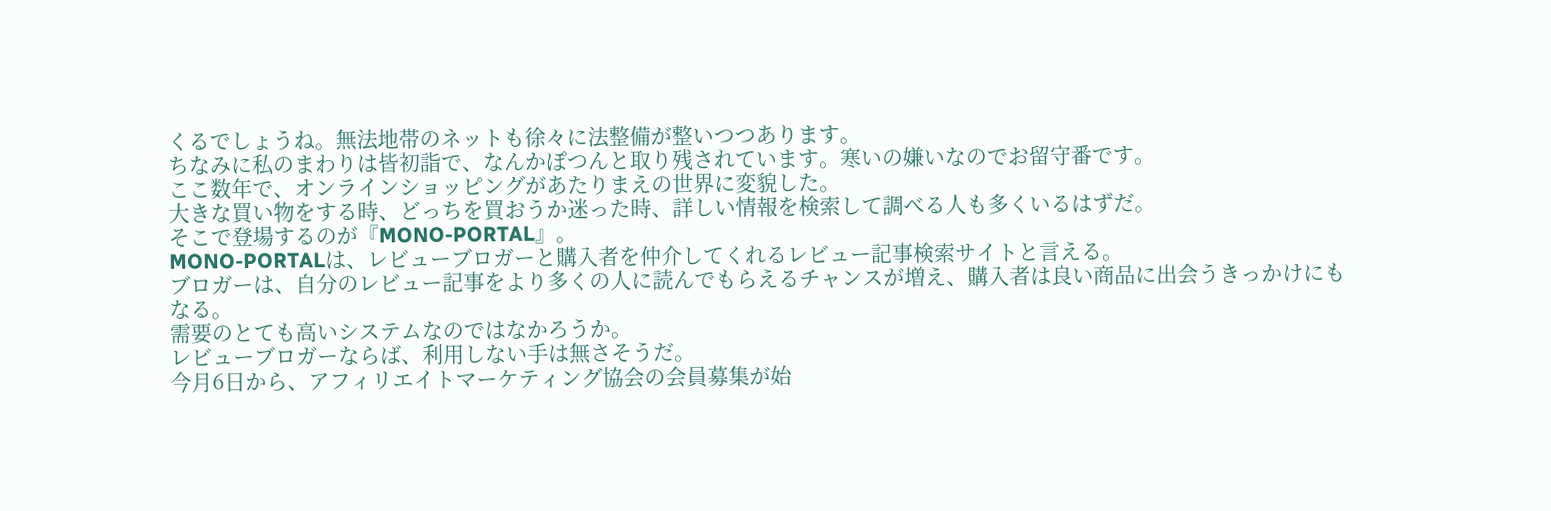くるでしょうね。無法地帯のネットも徐々に法整備が整いつつあります。
ちなみに私のまわりは皆初詣で、なんかぽつんと取り残されています。寒いの嫌いなのでお留守番です。
ここ数年で、オンラインショッピングがあたりまえの世界に変貌した。
大きな買い物をする時、どっちを買おうか迷った時、詳しい情報を検索して調べる人も多くいるはずだ。
そこで登場するのが『MONO-PORTAL』。
MONO-PORTALは、レビューブロガーと購入者を仲介してくれるレビュー記事検索サイトと言える。
ブロガーは、自分のレビュー記事をより多くの人に読んでもらえるチャンスが増え、購入者は良い商品に出会うきっかけにもなる。
需要のとても高いシステムなのではなかろうか。
レビューブロガーならば、利用しない手は無さそうだ。
今月6日から、アフィリエイトマーケティング協会の会員募集が始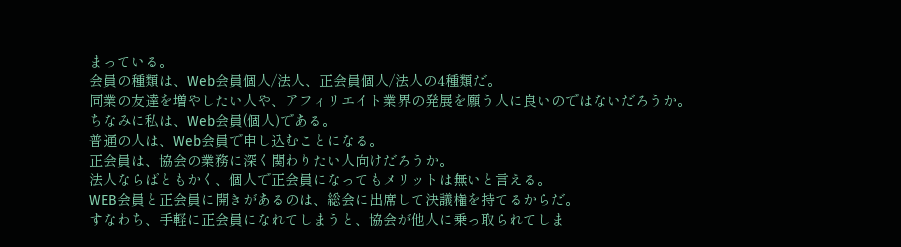まっている。
会員の種類は、Web会員個人/法人、正会員個人/法人の4種類だ。
同業の友達を増やしたい人や、アフィリエイト業界の発展を願う人に良いのではないだろうか。
ちなみに私は、Web会員(個人)である。
普通の人は、Web会員で申し込むことになる。
正会員は、協会の業務に深く関わりたい人向けだろうか。
法人ならばともかく、個人で正会員になってもメリットは無いと言える。
WEB会員と正会員に開きがあるのは、総会に出席して決議権を持てるからだ。
すなわち、手軽に正会員になれてしまうと、協会が他人に乗っ取られてしま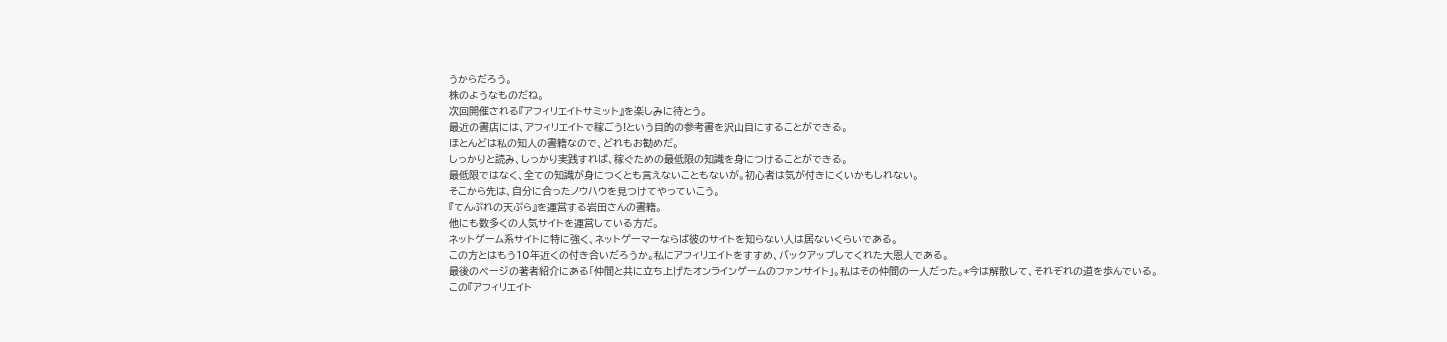うからだろう。
株のようなものだね。
次回開催される『アフィリエイトサミット』を楽しみに待とう。
最近の書店には、アフィリエイトで稼ごう!という目的の参考書を沢山目にすることができる。
ほとんどは私の知人の書籍なので、どれもお勧めだ。
しっかりと読み、しっかり実践すれば、稼ぐための最低限の知識を身につけることができる。
最低限ではなく、全ての知識が身につくとも言えないこともないが。初心者は気が付きにくいかもしれない。
そこから先は、自分に合ったノウハウを見つけてやっていこう。
『てんぷれの天ぷら』を運営する岩田さんの書籍。
他にも数多くの人気サイトを運営している方だ。
ネットゲーム系サイトに特に強く、ネットゲーマーならば彼のサイトを知らない人は居ないくらいである。
この方とはもう10年近くの付き合いだろうか。私にアフィリエイトをすすめ、バックアップしてくれた大恩人である。
最後のページの著者紹介にある「仲間と共に立ち上げたオンラインゲームのファンサイト」。私はその仲間の一人だった。*今は解散して、それぞれの道を歩んでいる。
この『アフィリエイト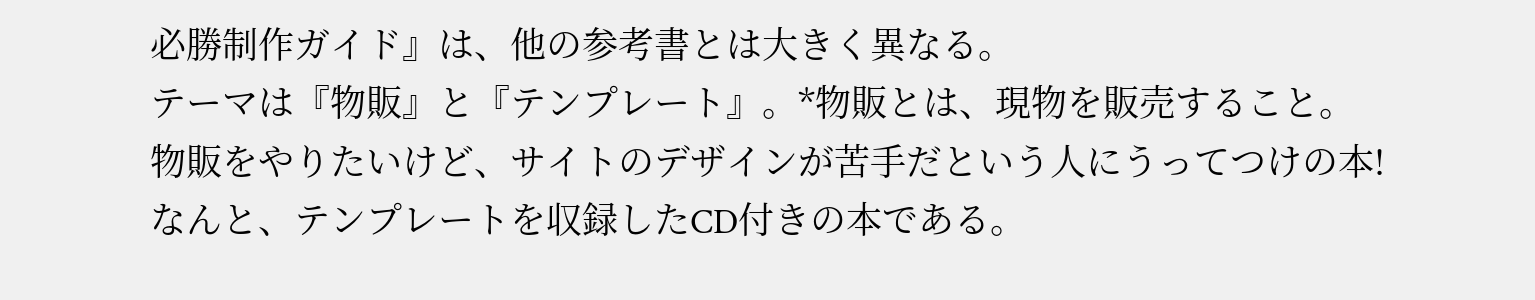必勝制作ガイド』は、他の参考書とは大きく異なる。
テーマは『物販』と『テンプレート』。*物販とは、現物を販売すること。
物販をやりたいけど、サイトのデザインが苦手だという人にうってつけの本!
なんと、テンプレートを収録したCD付きの本である。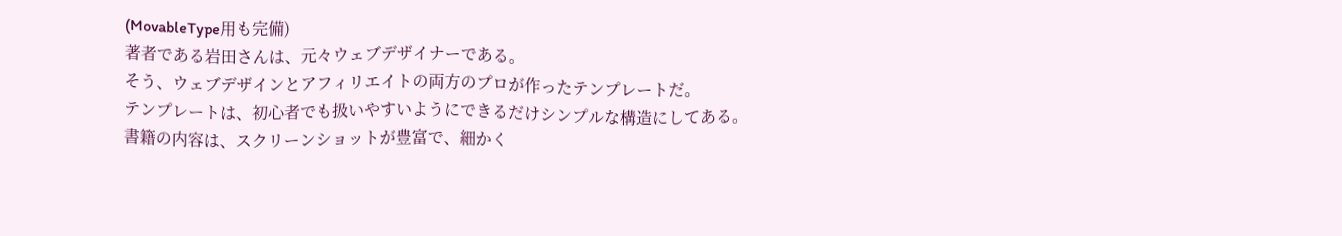(MovableType用も完備)
著者である岩田さんは、元々ウェブデザイナーである。
そう、ウェブデザインとアフィリエイトの両方のプロが作ったテンプレートだ。
テンプレートは、初心者でも扱いやすいようにできるだけシンプルな構造にしてある。
書籍の内容は、スクリーンショットが豊富で、細かく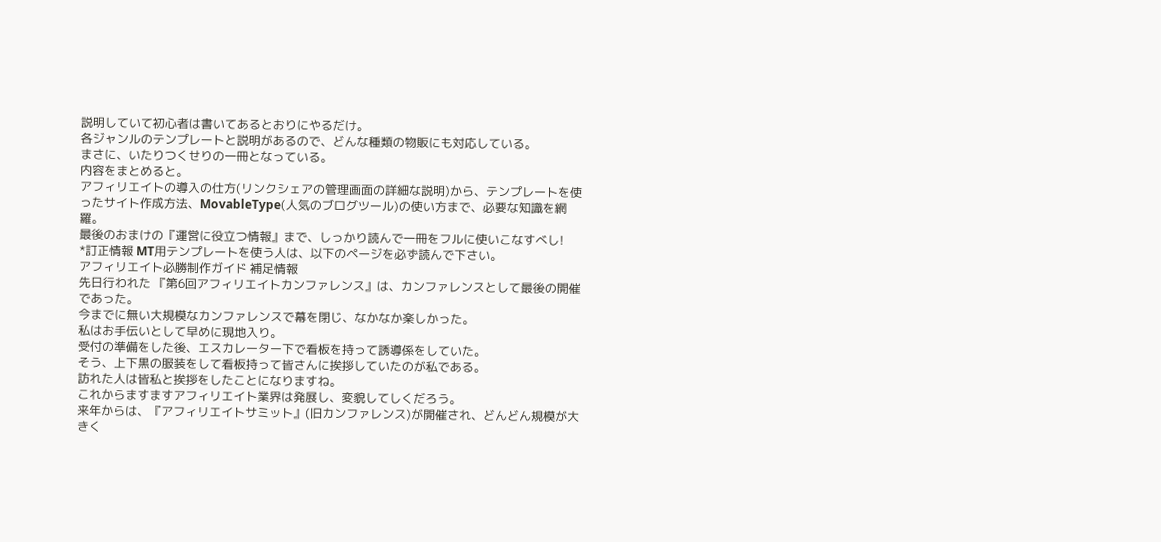説明していて初心者は書いてあるとおりにやるだけ。
各ジャンルのテンプレートと説明があるので、どんな種類の物販にも対応している。
まさに、いたりつくせりの一冊となっている。
内容をまとめると。
アフィリエイトの導入の仕方(リンクシェアの管理画面の詳細な説明)から、テンプレートを使ったサイト作成方法、MovableType(人気のブログツール)の使い方まで、必要な知識を網羅。
最後のおまけの『運営に役立つ情報』まで、しっかり読んで一冊をフルに使いこなすべし!
*訂正情報 MT用テンプレートを使う人は、以下のページを必ず読んで下さい。
アフィリエイト必勝制作ガイド 補足情報
先日行われた 『第6回アフィリエイトカンファレンス』は、カンファレンスとして最後の開催であった。
今までに無い大規模なカンファレンスで幕を閉じ、なかなか楽しかった。
私はお手伝いとして早めに現地入り。
受付の準備をした後、エスカレーター下で看板を持って誘導係をしていた。
そう、上下黒の服装をして看板持って皆さんに挨拶していたのが私である。
訪れた人は皆私と挨拶をしたことになりますね。
これからますますアフィリエイト業界は発展し、変貌してしくだろう。
来年からは、『アフィリエイトサミット』(旧カンファレンス)が開催され、どんどん規模が大きく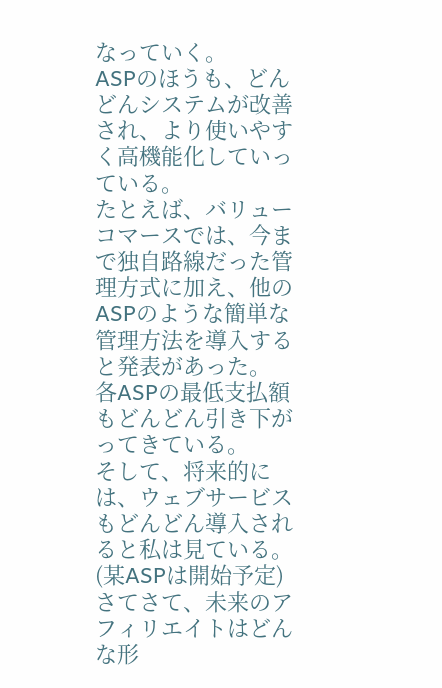なっていく。
ASPのほうも、どんどんシステムが改善され、より使いやすく高機能化していっている。
たとえば、バリューコマースでは、今まで独自路線だった管理方式に加え、他のASPのような簡単な管理方法を導入すると発表があった。
各ASPの最低支払額もどんどん引き下がってきている。
そして、将来的には、ウェブサービスもどんどん導入されると私は見ている。(某ASPは開始予定)
さてさて、未来のアフィリエイトはどんな形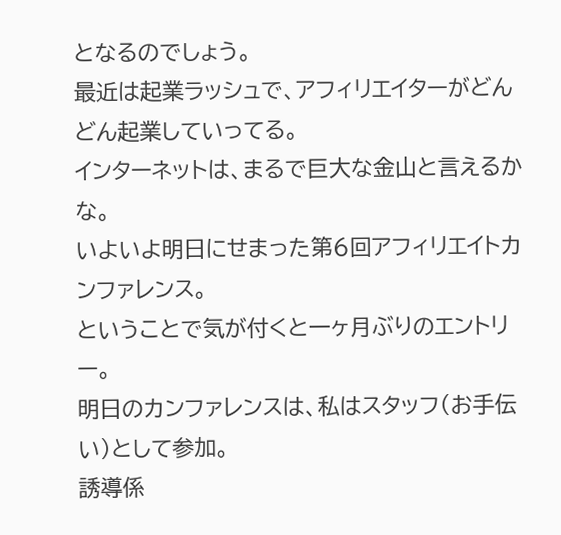となるのでしょう。
最近は起業ラッシュで、アフィリエイターがどんどん起業していってる。
インターネットは、まるで巨大な金山と言えるかな。
いよいよ明日にせまった第6回アフィリエイトカンファレンス。
ということで気が付くと一ヶ月ぶりのエントリー。
明日のカンファレンスは、私はスタッフ(お手伝い)として参加。
誘導係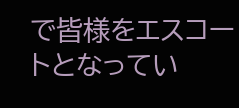で皆様をエスコートとなってい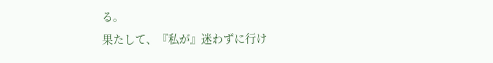る。
果たして、『私が』迷わずに行け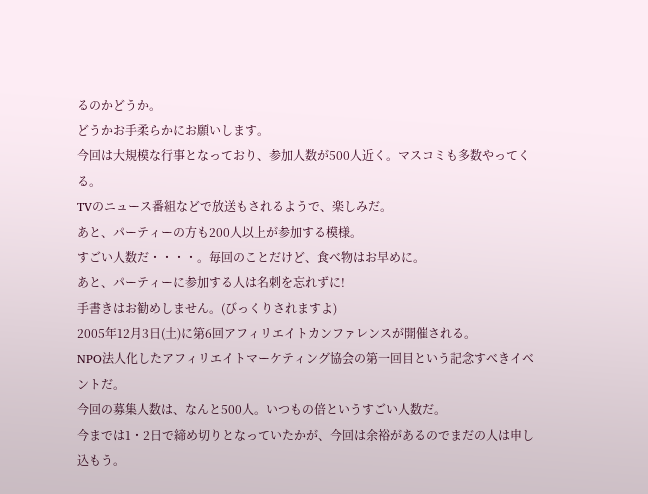るのかどうか。
どうかお手柔らかにお願いします。
今回は大規模な行事となっており、参加人数が500人近く。マスコミも多数やってくる。
TVのニュース番組などで放送もされるようで、楽しみだ。
あと、パーティーの方も200人以上が参加する模様。
すごい人数だ・・・・。毎回のことだけど、食べ物はお早めに。
あと、パーティーに参加する人は名刺を忘れずに!
手書きはお勧めしません。(びっくりされますよ)
2005年12月3日(土)に第6回アフィリエイトカンファレンスが開催される。
NPO法人化したアフィリエイトマーケティング協会の第一回目という記念すべきイベントだ。
今回の募集人数は、なんと500人。いつもの倍というすごい人数だ。
今までは1・2日で締め切りとなっていたかが、今回は余裕があるのでまだの人は申し込もう。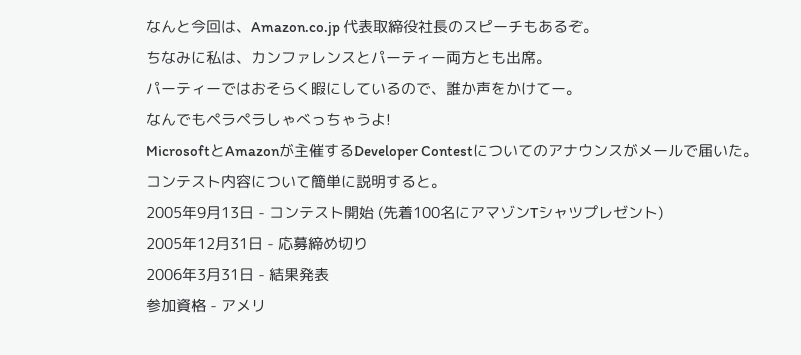なんと今回は、Amazon.co.jp 代表取締役社長のスピーチもあるぞ。
ちなみに私は、カンファレンスとパーティー両方とも出席。
パーティーではおそらく暇にしているので、誰か声をかけてー。
なんでもペラペラしゃべっちゃうよ!
MicrosoftとAmazonが主催するDeveloper Contestについてのアナウンスがメールで届いた。
コンテスト内容について簡単に説明すると。
2005年9月13日 - コンテスト開始 (先着100名にアマゾンTシャツプレゼント)
2005年12月31日 - 応募締め切り
2006年3月31日 - 結果発表
参加資格 - アメリ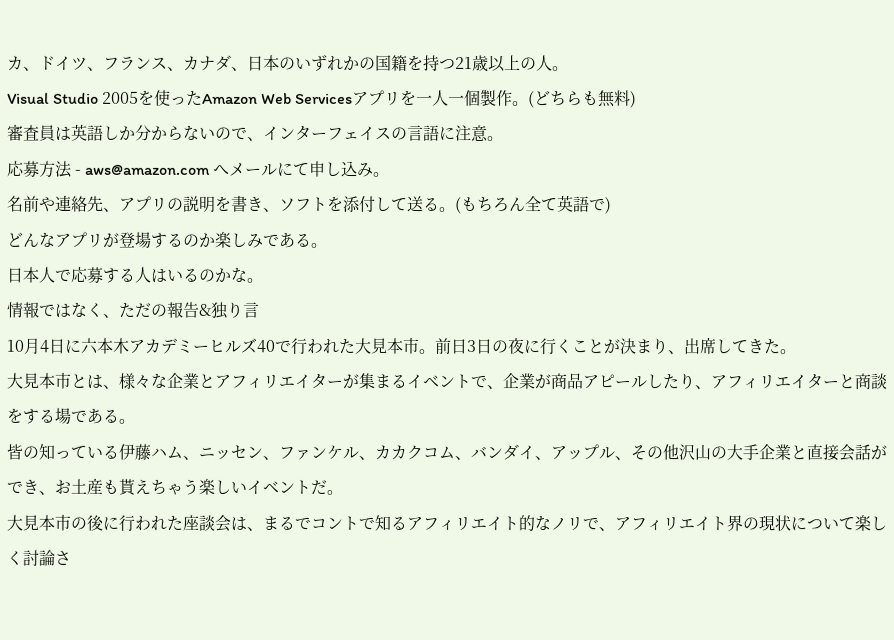カ、ドイツ、フランス、カナダ、日本のいずれかの国籍を持つ21歳以上の人。
Visual Studio 2005を使ったAmazon Web Servicesアプリを一人一個製作。(どちらも無料)
審査員は英語しか分からないので、インターフェイスの言語に注意。
応募方法 - aws@amazon.com へメールにて申し込み。
名前や連絡先、アプリの説明を書き、ソフトを添付して送る。(もちろん全て英語で)
どんなアプリが登場するのか楽しみである。
日本人で応募する人はいるのかな。
情報ではなく、ただの報告&独り言
10月4日に六本木アカデミーヒルズ40で行われた大見本市。前日3日の夜に行くことが決まり、出席してきた。
大見本市とは、様々な企業とアフィリエイターが集まるイベントで、企業が商品アピールしたり、アフィリエイターと商談をする場である。
皆の知っている伊藤ハム、ニッセン、ファンケル、カカクコム、バンダイ、アップル、その他沢山の大手企業と直接会話ができ、お土産も貰えちゃう楽しいイベントだ。
大見本市の後に行われた座談会は、まるでコントで知るアフィリエイト的なノリで、アフィリエイト界の現状について楽しく討論さ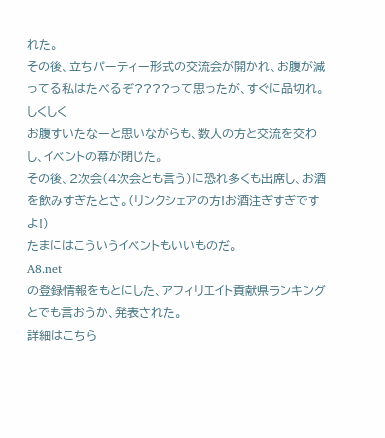れた。
その後、立ちパーティー形式の交流会が開かれ、お腹が減ってる私はたべるぞ????って思ったが、すぐに品切れ。しくしく
お腹すいたなーと思いながらも、数人の方と交流を交わし、イベントの幕が閉じた。
その後、2次会(4次会とも言う)に恐れ多くも出席し、お酒を飲みすぎたとさ。(リンクシェアの方!お酒注ぎすぎですよ!)
たまにはこういうイベントもいいものだ。
A8.net
の登録情報をもとにした、アフィリエイト貢献県ランキングとでも言おうか、発表された。
詳細はこちら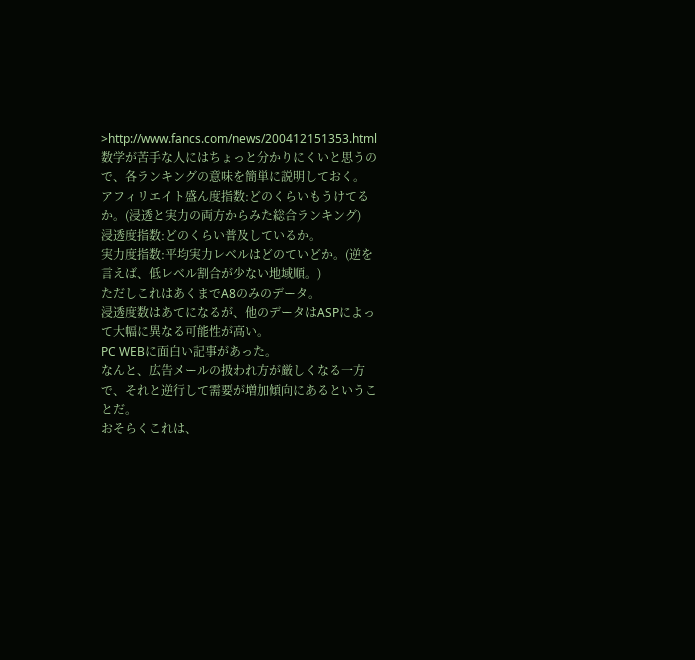>http://www.fancs.com/news/200412151353.html
数学が苦手な人にはちょっと分かりにくいと思うので、各ランキングの意味を簡単に説明しておく。
アフィリエイト盛ん度指数:どのくらいもうけてるか。(浸透と実力の両方からみた総合ランキング)
浸透度指数:どのくらい普及しているか。
実力度指数:平均実力レベルはどのていどか。(逆を言えば、低レベル割合が少ない地域順。)
ただしこれはあくまでA8のみのデータ。
浸透度数はあてになるが、他のデータはASPによって大幅に異なる可能性が高い。
PC WEBに面白い記事があった。
なんと、広告メールの扱われ方が厳しくなる一方で、それと逆行して需要が増加傾向にあるということだ。
おそらくこれは、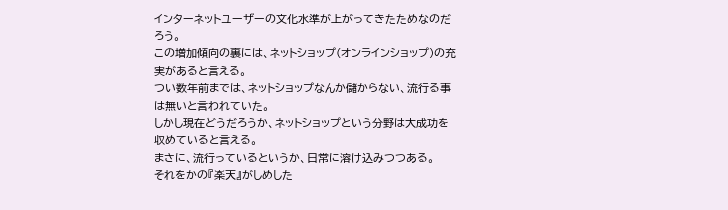インターネットユーザーの文化水準が上がってきたためなのだろう。
この増加傾向の裏には、ネットショップ(オンラインショップ)の充実があると言える。
つい数年前までは、ネットショップなんか儲からない、流行る事は無いと言われていた。
しかし現在どうだろうか、ネットショップという分野は大成功を収めていると言える。
まさに、流行っているというか、日常に溶け込みつつある。
それをかの『楽天』がしめした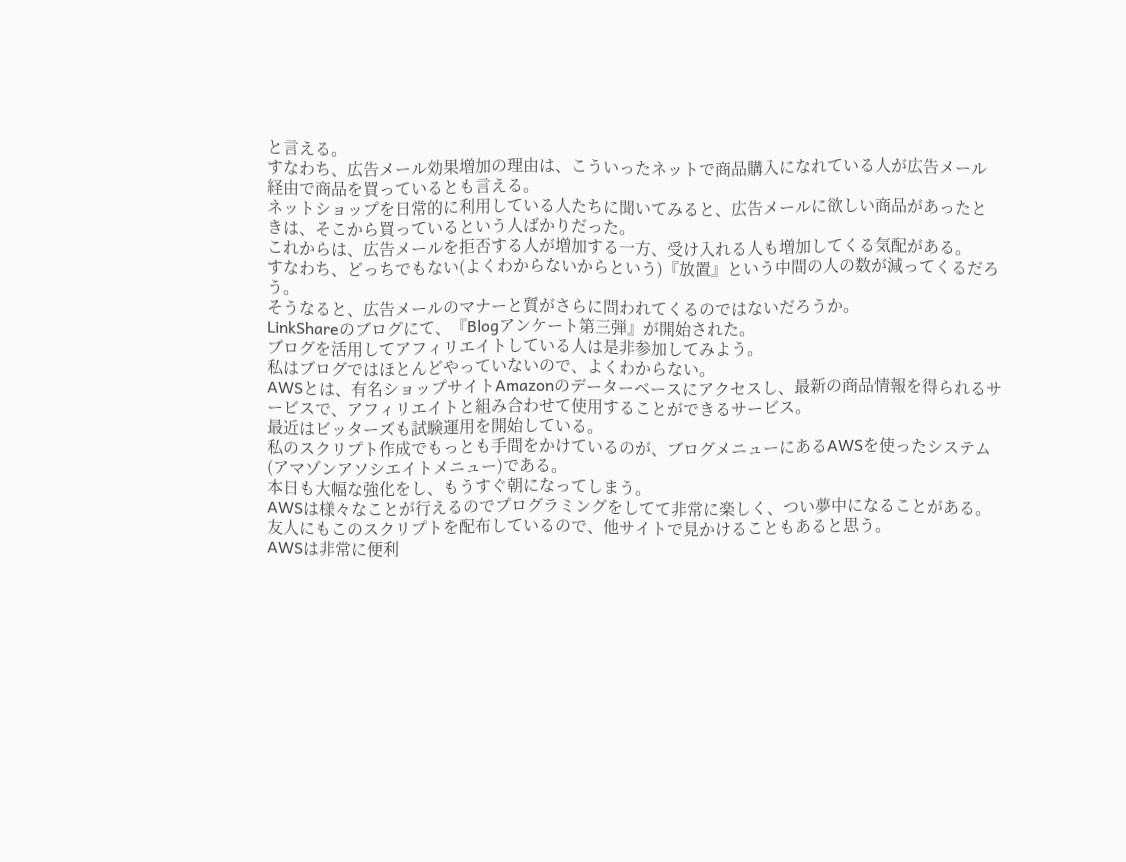と言える。
すなわち、広告メール効果増加の理由は、こういったネットで商品購入になれている人が広告メール経由で商品を買っているとも言える。
ネットショップを日常的に利用している人たちに聞いてみると、広告メールに欲しい商品があったときは、そこから買っているという人ばかりだった。
これからは、広告メールを拒否する人が増加する一方、受け入れる人も増加してくる気配がある。
すなわち、どっちでもない(よくわからないからという)『放置』という中間の人の数が減ってくるだろう。
そうなると、広告メールのマナーと質がさらに問われてくるのではないだろうか。
LinkShareのブログにて、『Blogアンケート第三弾』が開始された。
ブログを活用してアフィリエイトしている人は是非参加してみよう。
私はブログではほとんどやっていないので、よくわからない。
AWSとは、有名ショップサイトAmazonのデーターベースにアクセスし、最新の商品情報を得られるサービスで、アフィリエイトと組み合わせて使用することができるサービス。
最近はビッターズも試験運用を開始している。
私のスクリプト作成でもっとも手間をかけているのが、ブログメニューにあるAWSを使ったシステム(アマゾンアソシエイトメニュー)である。
本日も大幅な強化をし、もうすぐ朝になってしまう。
AWSは様々なことが行えるのでプログラミングをしてて非常に楽しく、つい夢中になることがある。
友人にもこのスクリプトを配布しているので、他サイトで見かけることもあると思う。
AWSは非常に便利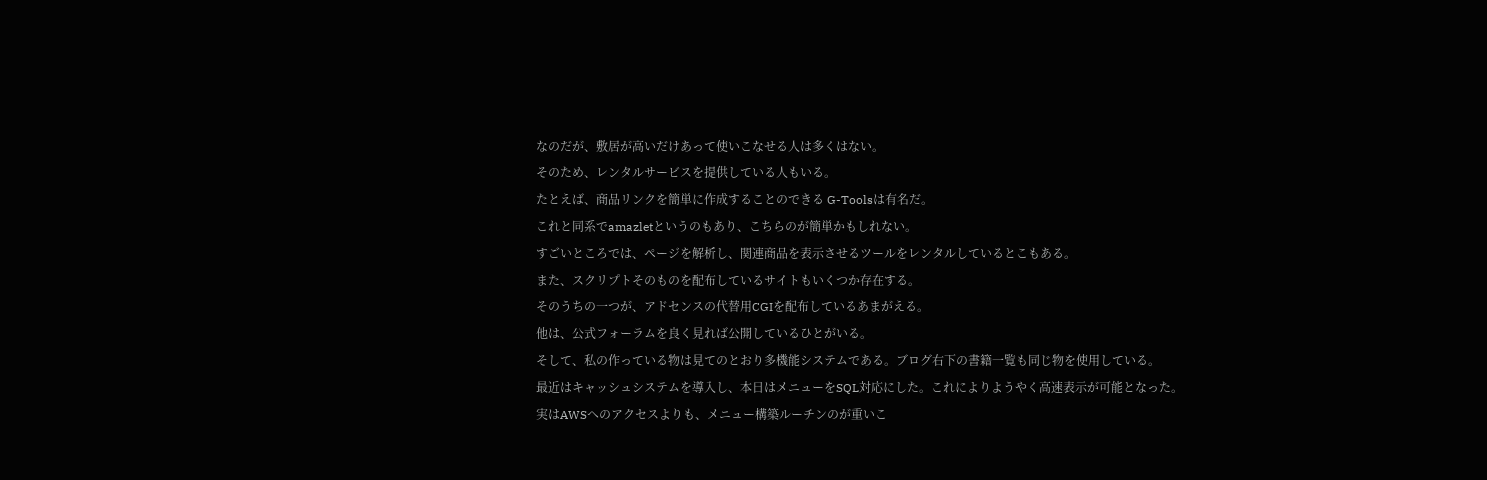なのだが、敷居が高いだけあって使いこなせる人は多くはない。
そのため、レンタルサービスを提供している人もいる。
たとえば、商品リンクを簡単に作成することのできる G-Toolsは有名だ。
これと同系でamazletというのもあり、こちらのが簡単かもしれない。
すごいところでは、ページを解析し、関連商品を表示させるツールをレンタルしているとこもある。
また、スクリプトそのものを配布しているサイトもいくつか存在する。
そのうちの一つが、アドセンスの代替用CGIを配布しているあまがえる。
他は、公式フォーラムを良く見れば公開しているひとがいる。
そして、私の作っている物は見てのとおり多機能システムである。ブログ右下の書籍一覧も同じ物を使用している。
最近はキャッシュシステムを導入し、本日はメニューをSQL対応にした。これによりようやく高速表示が可能となった。
実はAWSへのアクセスよりも、メニュー構築ルーチンのが重いこ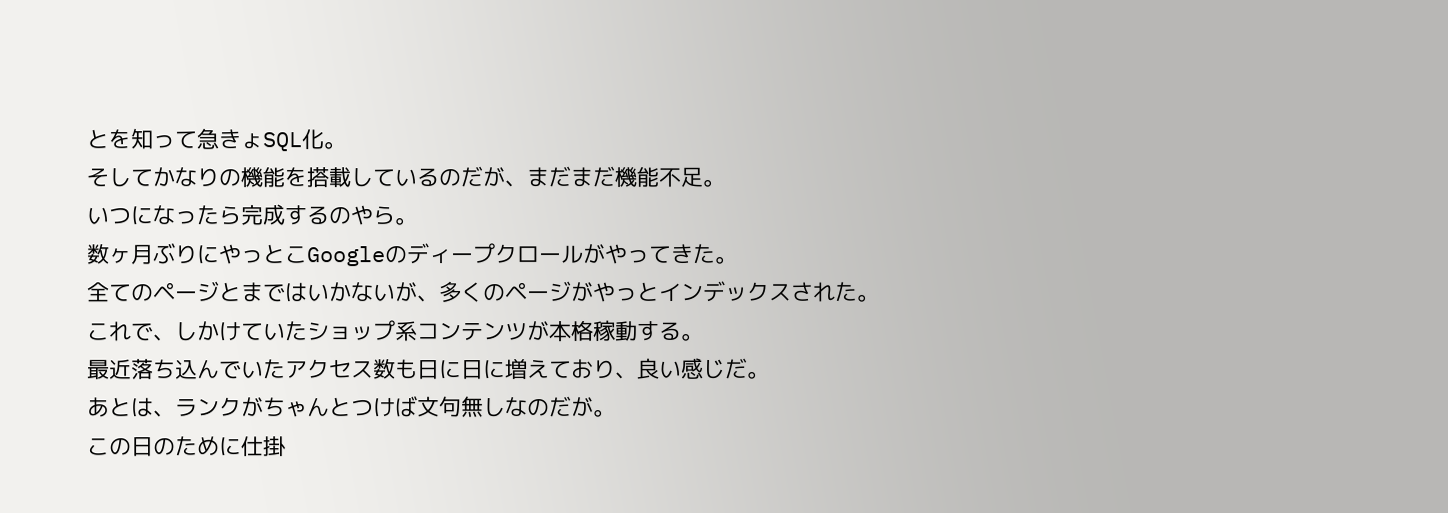とを知って急きょSQL化。
そしてかなりの機能を搭載しているのだが、まだまだ機能不足。
いつになったら完成するのやら。
数ヶ月ぶりにやっとこGoogleのディープクロールがやってきた。
全てのページとまではいかないが、多くのページがやっとインデックスされた。
これで、しかけていたショップ系コンテンツが本格稼動する。
最近落ち込んでいたアクセス数も日に日に増えており、良い感じだ。
あとは、ランクがちゃんとつけば文句無しなのだが。
この日のために仕掛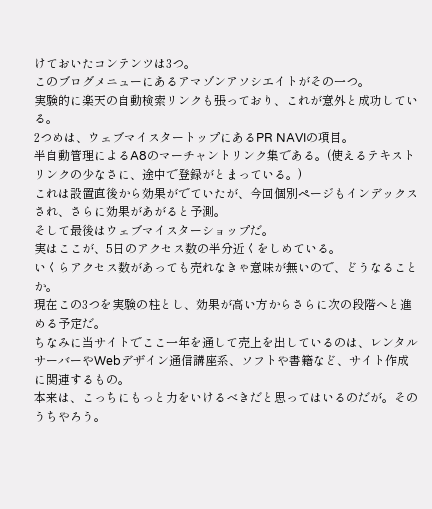けておいたコンテンツは3つ。
このブログメニューにあるアマゾンアソシエイトがその一つ。
実験的に楽天の自動検索リンクも張っており、これが意外と成功している。
2つめは、ウェブマイスタートップにあるPR NAVIの項目。
半自動管理によるA8のマーチャントリンク集である。(使えるテキストリンクの少なさに、途中で登録がとまっている。)
これは設置直後から効果がでていたが、今回個別ページもインデックスされ、さらに効果があがると予測。
そして最後はウェブマイスターショップだ。
実はここが、5日のアクセス数の半分近くをしめている。
いくらアクセス数があっても売れなきゃ意味が無いので、どうなることか。
現在この3つを実験の柱とし、効果が高い方からさらに次の段階へと進める予定だ。
ちなみに当サイトでここ一年を通して売上を出しているのは、レンタルサーバーやWebデザイン通信講座系、ソフトや書籍など、サイト作成に関連するもの。
本来は、こっちにもっと力をいけるべきだと思ってはいるのだが。そのうちやろう。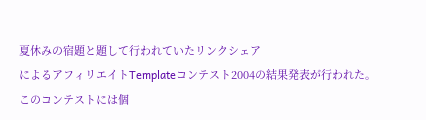夏休みの宿題と題して行われていたリンクシェア
によるアフィリエイトTemplateコンテスト2004の結果発表が行われた。
このコンテストには個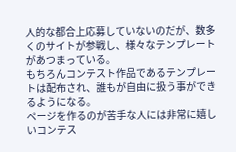人的な都合上応募していないのだが、数多くのサイトが参戦し、様々なテンプレートがあつまっている。
もちろんコンテスト作品であるテンプレートは配布され、誰もが自由に扱う事ができるようになる。
ページを作るのが苦手な人には非常に嬉しいコンテス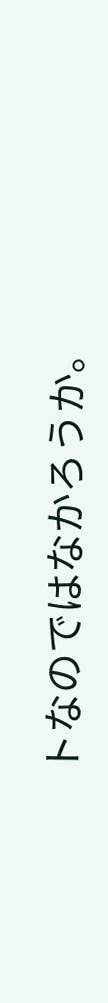トなのではなかろうか。